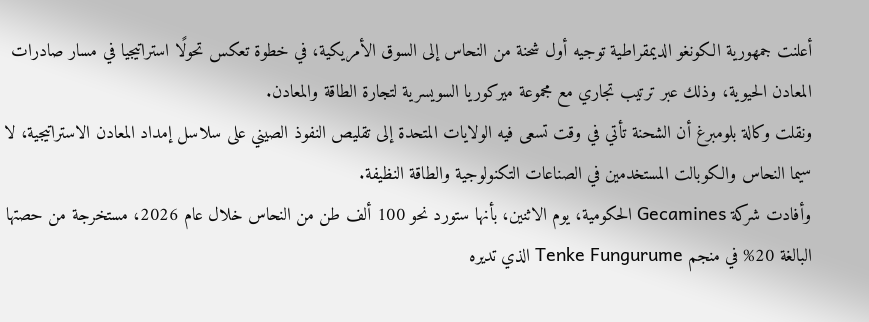أعلنت جمهورية الكونغو الديمقراطية توجيه أول شحنة من النحاس إلى السوق الأمريكية، في خطوة تعكس تحولًا استراتيجيا في مسار صادرات المعادن الحيوية، وذلك عبر ترتيب تجاري مع مجموعة ميركوريا السويسرية لتجارة الطاقة والمعادن.
ونقلت وكالة بلومبرغ أن الشحنة تأتي في وقت تسعى فيه الولايات المتحدة إلى تقليص النفوذ الصيني على سلاسل إمداد المعادن الاستراتيجية، لا سيما النحاس والكوبالت المستخدمين في الصناعات التكنولوجية والطاقة النظيفة.
وأفادت شركة Gecamines الحكومية، يوم الاثنين، بأنها ستورد نحو 100 ألف طن من النحاس خلال عام 2026، مستخرجة من حصتها البالغة 20% في منجم Tenke Fungurume الذي تديره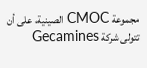مجموعة CMOC الصينية، على أن تتولى شركة Gecamines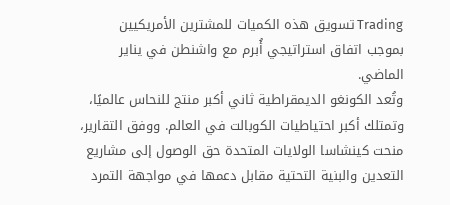Trading تسويق هذه الكميات للمشترين الأمريكيين بموجب اتفاق استراتيجي أُبرم مع واشنطن في يناير الماضي.
وتُعد الكونغو الديمقراطية ثاني أكبر منتج للنحاس عالميًا، وتمتلك أكبر احتياطيات الكوبالت في العالم. ووفق التقارير، منحت كينشاسا الولايات المتحدة حق الوصول إلى مشاريع التعدين والبنية التحتية مقابل دعمها في مواجهة التمرد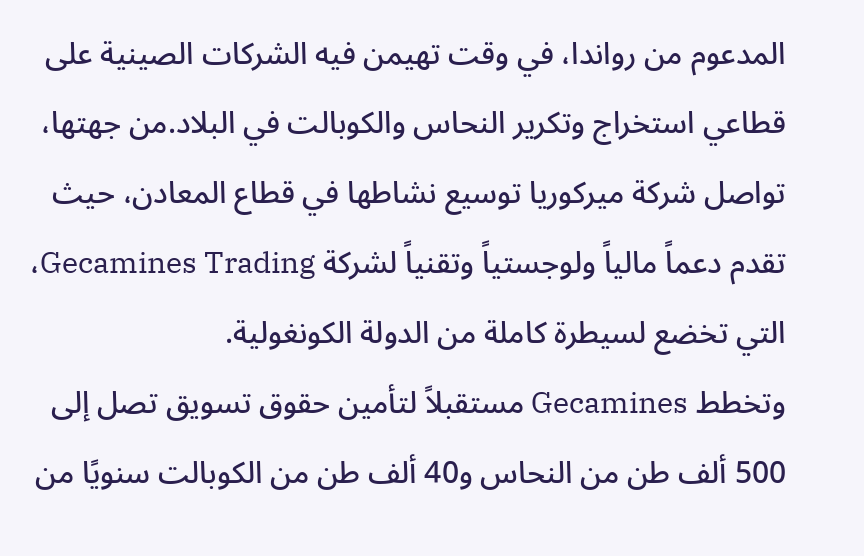المدعوم من رواندا، في وقت تهيمن فيه الشركات الصينية على قطاعي استخراج وتكرير النحاس والكوبالت في البلاد.من جهتها، تواصل شركة ميركوريا توسيع نشاطها في قطاع المعادن، حيث تقدم دعماً مالياً ولوجستياً وتقنياً لشركة Gecamines Trading، التي تخضع لسيطرة كاملة من الدولة الكونغولية.
وتخطط Gecamines مستقبلاً لتأمين حقوق تسويق تصل إلى 500 ألف طن من النحاس و40 ألف طن من الكوبالت سنويًا من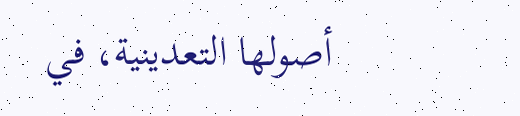أصولها التعدينية، في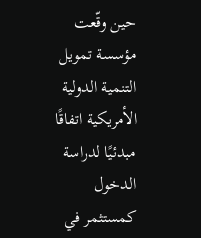حين وقّعت مؤسسة تمويل التنمية الدولية الأمريكية اتفاقًا مبدئيًا لدراسة الدخول كمستثمر في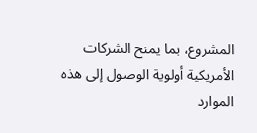المشروع، بما يمنح الشركات الأمريكية أولوية الوصول إلى هذه الموارد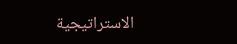الاستراتيجية